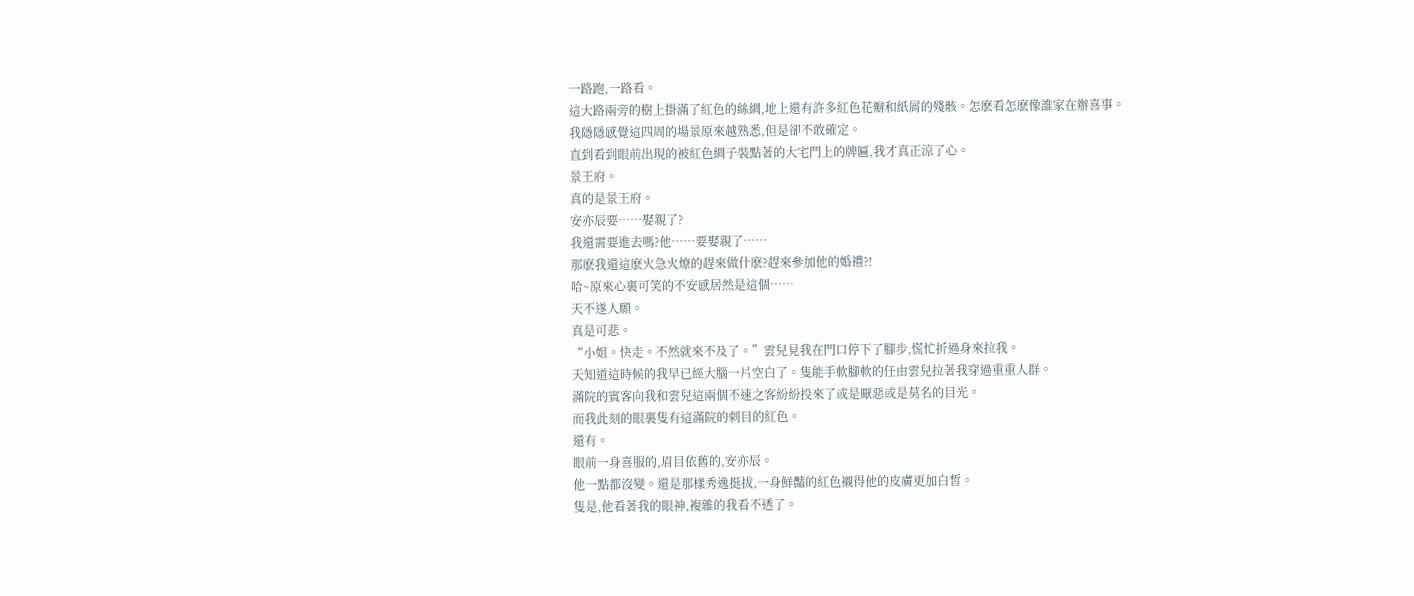一路跑,一路看。
這大路兩旁的樹上掛滿了紅色的絲綢,地上還有許多紅色花瓣和紙屑的殘骸。怎麽看怎麽像誰家在辦喜事。
我隱隱感覺這四周的場景原來越熟悉,但是卻不敢確定。
直到看到眼前出現的被紅色綢子裝點著的大宅門上的牌匾,我才真正涼了心。
景王府。
真的是景王府。
安亦辰要……娶親了?
我還需要進去嗎?他……要娶親了……
那麽我還這麽火急火燎的趕來做什麽?趕來參加他的婚禮?!
哈~原來心裏可笑的不安感居然是這個……
天不遂人願。
真是可悲。
“小姐。快走。不然就來不及了。”雲兒見我在門口停下了腳步,慌忙折過身來拉我。
天知道這時候的我早已經大腦一片空白了。隻能手軟腳軟的任由雲兒拉著我穿過重重人群。
滿院的賓客向我和雲兒這兩個不速之客紛紛投來了或是厭惡或是莫名的目光。
而我此刻的眼裏隻有這滿院的刺目的紅色。
還有。
眼前一身喜服的,眉目依舊的,安亦辰。
他一點都沒變。還是那樣秀逸挺拔,一身鮮豔的紅色襯得他的皮膚更加白皙。
隻是,他看著我的眼神,複雜的我看不透了。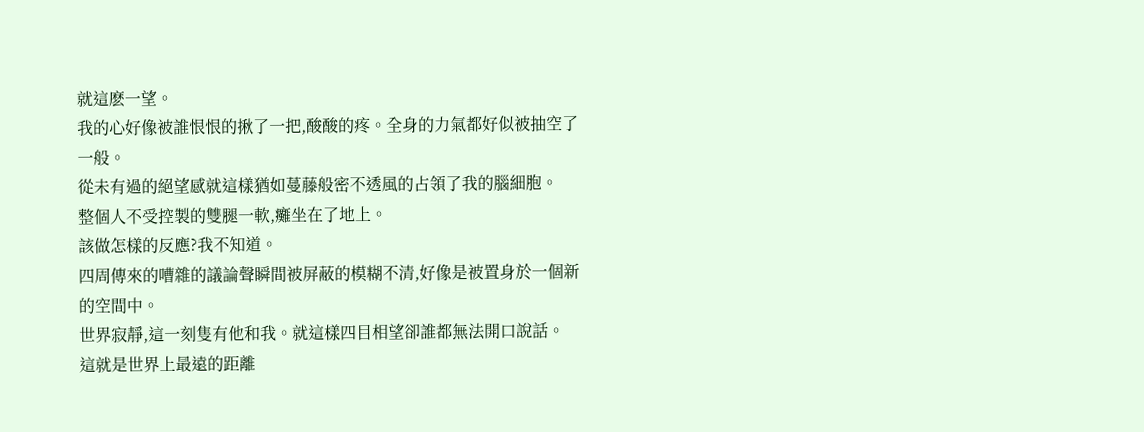就這麽一望。
我的心好像被誰恨恨的揪了一把,酸酸的疼。全身的力氣都好似被抽空了一般。
從未有過的絕望感就這樣猶如蔓藤般密不透風的占領了我的腦細胞。
整個人不受控製的雙腿一軟,癱坐在了地上。
該做怎樣的反應?我不知道。
四周傳來的嘈雜的議論聲瞬間被屏蔽的模糊不清,好像是被置身於一個新的空間中。
世界寂靜,這一刻隻有他和我。就這樣四目相望卻誰都無法開口說話。
這就是世界上最遠的距離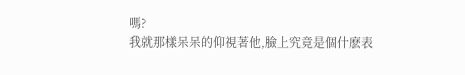嗎?
我就那樣呆呆的仰視著他,臉上究竟是個什麽表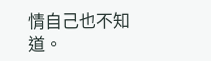情自己也不知道。